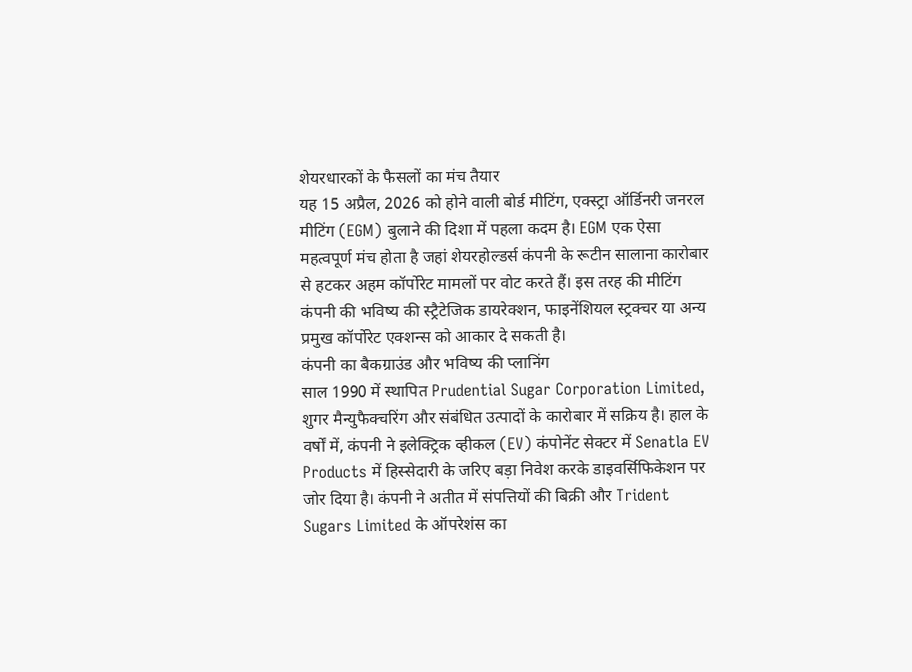शेयरधारकों के फैसलों का मंच तैयार
यह 15 अप्रैल, 2026 को होने वाली बोर्ड मीटिंग, एक्स्ट्रा ऑर्डिनरी जनरल मीटिंग (EGM) बुलाने की दिशा में पहला कदम है। EGM एक ऐसा महत्वपूर्ण मंच होता है जहां शेयरहोल्डर्स कंपनी के रूटीन सालाना कारोबार से हटकर अहम कॉर्पोरेट मामलों पर वोट करते हैं। इस तरह की मीटिंग कंपनी की भविष्य की स्ट्रैटेजिक डायरेक्शन, फाइनेंशियल स्ट्रक्चर या अन्य प्रमुख कॉर्पोरेट एक्शन्स को आकार दे सकती है।
कंपनी का बैकग्राउंड और भविष्य की प्लानिंग
साल 1990 में स्थापित Prudential Sugar Corporation Limited, शुगर मैन्युफैक्चरिंग और संबंधित उत्पादों के कारोबार में सक्रिय है। हाल के वर्षों में, कंपनी ने इलेक्ट्रिक व्हीकल (EV) कंपोनेंट सेक्टर में Senatla EV Products में हिस्सेदारी के जरिए बड़ा निवेश करके डाइवर्सिफिकेशन पर जोर दिया है। कंपनी ने अतीत में संपत्तियों की बिक्री और Trident Sugars Limited के ऑपरेशंस का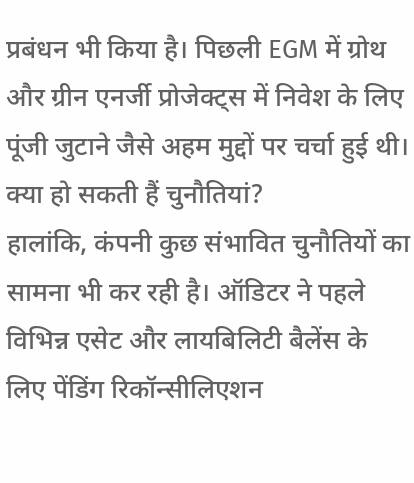प्रबंधन भी किया है। पिछली EGM में ग्रोथ और ग्रीन एनर्जी प्रोजेक्ट्स में निवेश के लिए पूंजी जुटाने जैसे अहम मुद्दों पर चर्चा हुई थी।
क्या हो सकती हैं चुनौतियां?
हालांकि, कंपनी कुछ संभावित चुनौतियों का सामना भी कर रही है। ऑडिटर ने पहले विभिन्न एसेट और लायबिलिटी बैलेंस के लिए पेंडिंग रिकॉन्सीलिएशन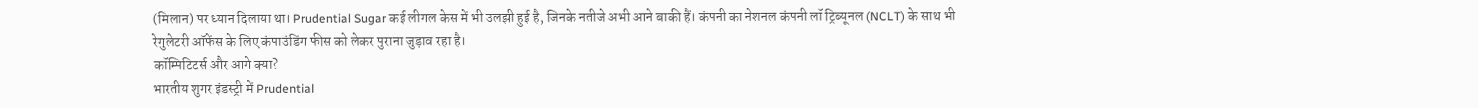(मिलान) पर ध्यान दिलाया था। Prudential Sugar कई लीगल केस में भी उलझी हुई है, जिनके नतीजे अभी आने बाकी हैं। कंपनी का नेशनल कंपनी लॉ ट्रिब्यूनल (NCLT) के साथ भी रेगुलेटरी ऑफेंस के लिए कंपाउंडिंग फीस को लेकर पुराना जुड़ाव रहा है।
कॉम्पिटिटर्स और आगे क्या?
भारतीय शुगर इंडस्ट्री में Prudential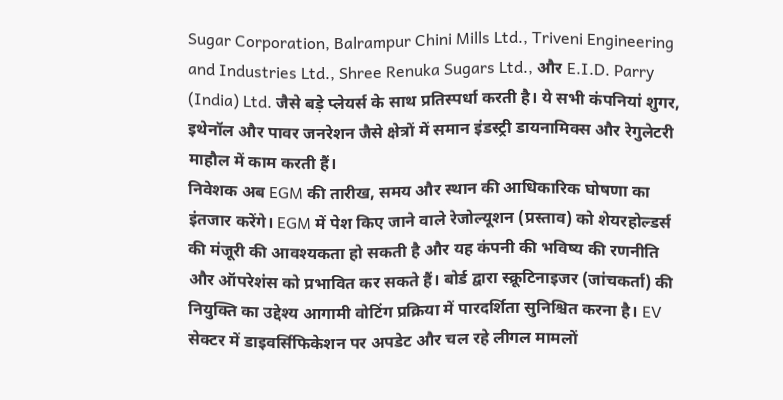Sugar Corporation, Balrampur Chini Mills Ltd., Triveni Engineering and Industries Ltd., Shree Renuka Sugars Ltd., और E.I.D. Parry (India) Ltd. जैसे बड़े प्लेयर्स के साथ प्रतिस्पर्धा करती है। ये सभी कंपनियां शुगर, इथेनॉल और पावर जनरेशन जैसे क्षेत्रों में समान इंडस्ट्री डायनामिक्स और रेगुलेटरी माहौल में काम करती हैं।
निवेशक अब EGM की तारीख, समय और स्थान की आधिकारिक घोषणा का इंतजार करेंगे। EGM में पेश किए जाने वाले रेजोल्यूशन (प्रस्ताव) को शेयरहोल्डर्स की मंजूरी की आवश्यकता हो सकती है और यह कंपनी की भविष्य की रणनीति और ऑपरेशंस को प्रभावित कर सकते हैं। बोर्ड द्वारा स्क्रूटिनाइजर (जांचकर्ता) की नियुक्ति का उद्देश्य आगामी वोटिंग प्रक्रिया में पारदर्शिता सुनिश्चित करना है। EV सेक्टर में डाइवर्सिफिकेशन पर अपडेट और चल रहे लीगल मामलों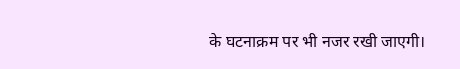के घटनाक्रम पर भी नजर रखी जाएगी।